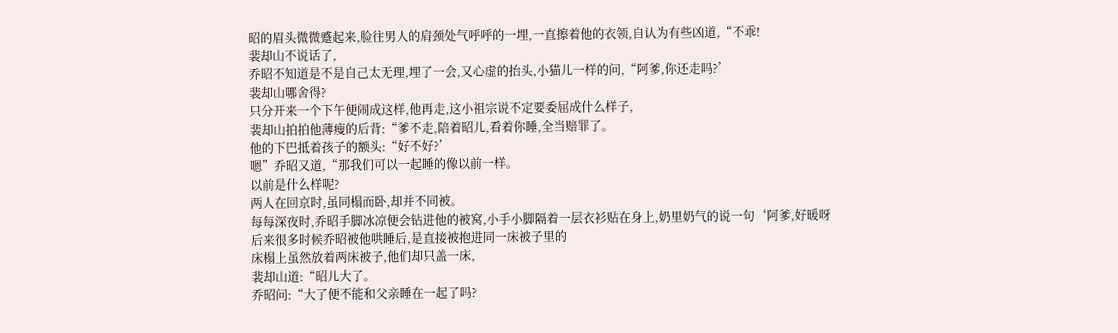昭的眉头微微蹙起来,脸往男人的肩颈处气呼呼的一埋,一直擦着他的衣领,自认为有些凶道,“不乖!
裴却山不说话了,
乔昭不知道是不是自己太无理,埋了一会,又心虚的抬头,小猫儿一样的问,“阿爹,你还走吗?’
裴却山哪舍得?
只分开来一个下午便闹成这样,他再走,这小祖宗说不定要委屈成什么样子,
裴却山拍拍他薄瘦的后背:“爹不走,陪着昭儿,看着你睡,全当赔罪了。
他的下巴抵着孩子的额头:“好不好?’
嗯”乔昭又道,“那我们可以一起睡的像以前一样。
以前是什么样呢?
两人在回京时,虽同榻而卧,却并不同被。
每每深夜时,乔昭手脚冰凉便会钻进他的被窝,小手小脚隔着一层衣衫贴在身上,奶里奶气的说一句‘阿爹,好暖呀
后来很多时候乔昭被他哄睡后,是直接被抱进同一床被子里的
床榻上虽然放着两床被子,他们却只盖一床,
裴却山道:“昭儿大了。
乔昭问:“大了便不能和父亲睡在一起了吗?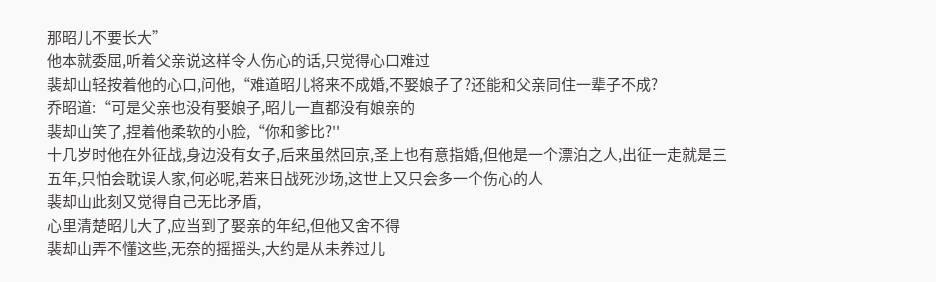那昭儿不要长大”
他本就委屈,听着父亲说这样令人伤心的话,只觉得心口难过
裴却山轻按着他的心口,问他,“难道昭儿将来不成婚,不娶娘子了?还能和父亲同住一辈子不成?
乔昭道:“可是父亲也没有娶娘子,昭儿一直都没有娘亲的
裴却山笑了,捏着他柔软的小脸,“你和爹比?''
十几岁时他在外征战,身边没有女子,后来虽然回京,圣上也有意指婚,但他是一个漂泊之人,出征一走就是三五年,只怕会耽误人家,何必呢,若来日战死沙场,这世上又只会多一个伤心的人
裴却山此刻又觉得自己无比矛盾,
心里清楚昭儿大了,应当到了娶亲的年纪,但他又舍不得
裴却山弄不懂这些,无奈的摇摇头,大约是从未养过儿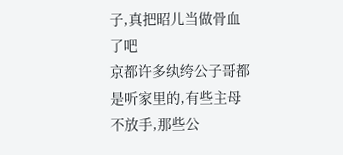子,真把昭儿当做骨血了吧
京都许多纨绔公子哥都是听家里的,有些主母不放手,那些公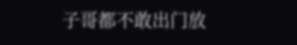子哥都不敢出门放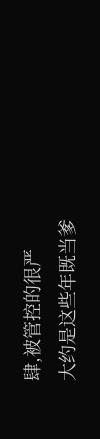肆,被管控的很严
大约是这些年既当爹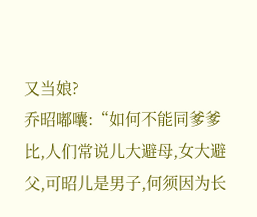又当娘?
乔昭嘟囔:“如何不能同爹爹比,人们常说儿大避母,女大避父,可昭儿是男子,何须因为长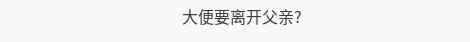大便要离开父亲?